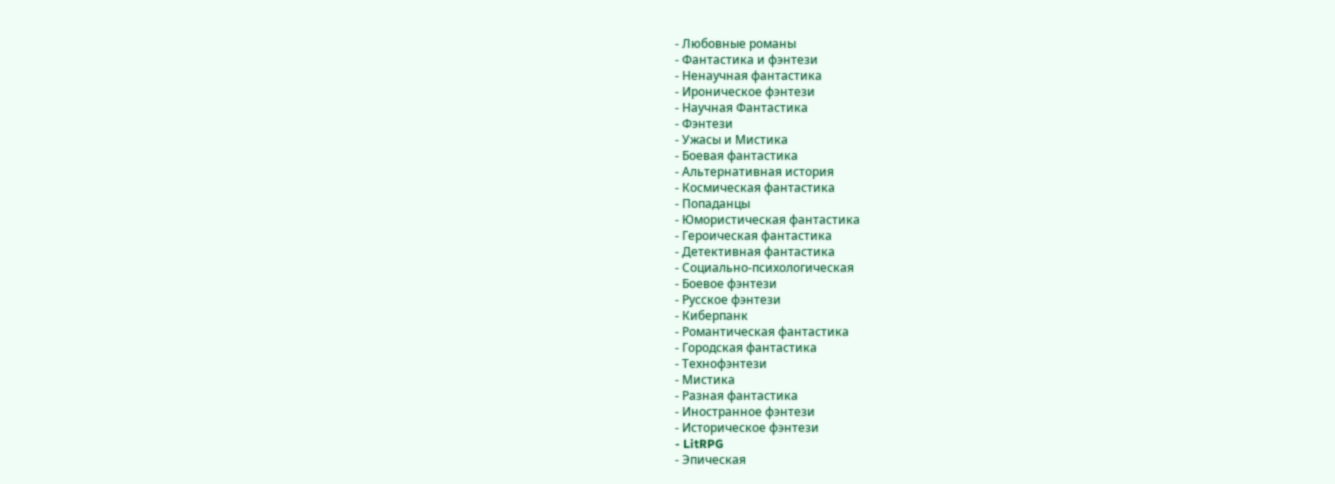- Любовные романы
- Фантастика и фэнтези
- Ненаучная фантастика
- Ироническое фэнтези
- Научная Фантастика
- Фэнтези
- Ужасы и Мистика
- Боевая фантастика
- Альтернативная история
- Космическая фантастика
- Попаданцы
- Юмористическая фантастика
- Героическая фантастика
- Детективная фантастика
- Социально-психологическая
- Боевое фэнтези
- Русское фэнтези
- Киберпанк
- Романтическая фантастика
- Городская фантастика
- Технофэнтези
- Мистика
- Разная фантастика
- Иностранное фэнтези
- Историческое фэнтези
- LitRPG
- Эпическая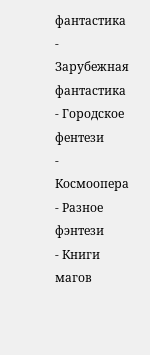фантастика
- Зарубежная фантастика
- Городское фентези
- Космоопера
- Разное фэнтези
- Книги магов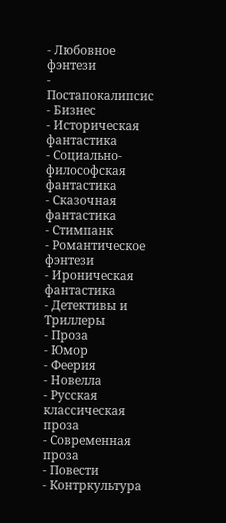- Любовное фэнтези
- Постапокалипсис
- Бизнес
- Историческая фантастика
- Социально-философская фантастика
- Сказочная фантастика
- Стимпанк
- Романтическое фэнтези
- Ироническая фантастика
- Детективы и Триллеры
- Проза
- Юмор
- Феерия
- Новелла
- Русская классическая проза
- Современная проза
- Повести
- Контркультура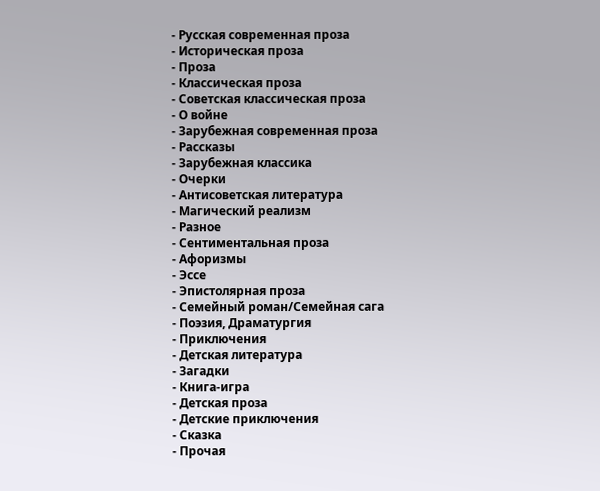- Русская современная проза
- Историческая проза
- Проза
- Классическая проза
- Советская классическая проза
- О войне
- Зарубежная современная проза
- Рассказы
- Зарубежная классика
- Очерки
- Антисоветская литература
- Магический реализм
- Разное
- Сентиментальная проза
- Афоризмы
- Эссе
- Эпистолярная проза
- Семейный роман/Семейная сага
- Поэзия, Драматургия
- Приключения
- Детская литература
- Загадки
- Книга-игра
- Детская проза
- Детские приключения
- Сказка
- Прочая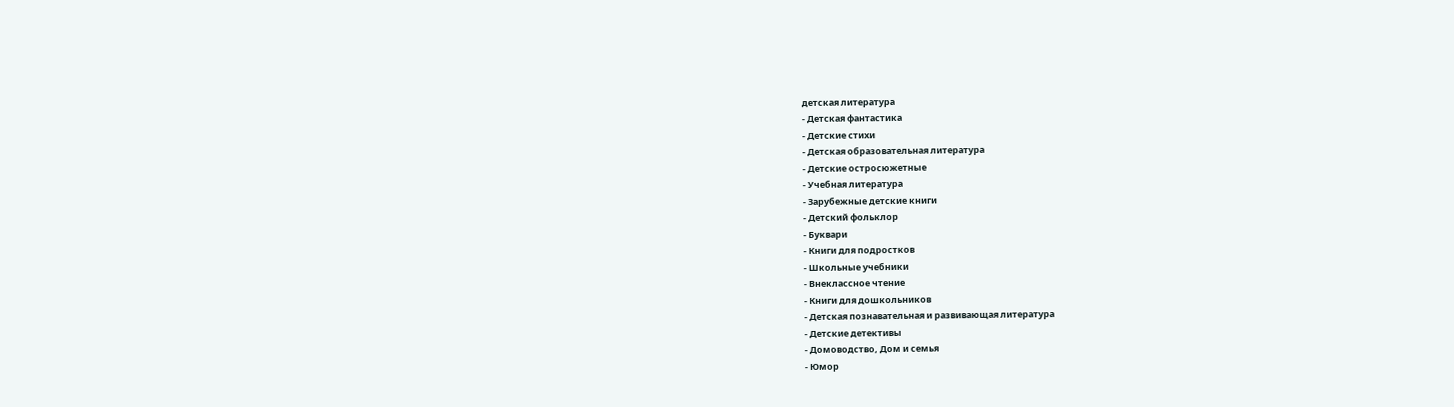детская литература
- Детская фантастика
- Детские стихи
- Детская образовательная литература
- Детские остросюжетные
- Учебная литература
- Зарубежные детские книги
- Детский фольклор
- Буквари
- Книги для подростков
- Школьные учебники
- Внеклассное чтение
- Книги для дошкольников
- Детская познавательная и развивающая литература
- Детские детективы
- Домоводство, Дом и семья
- Юмор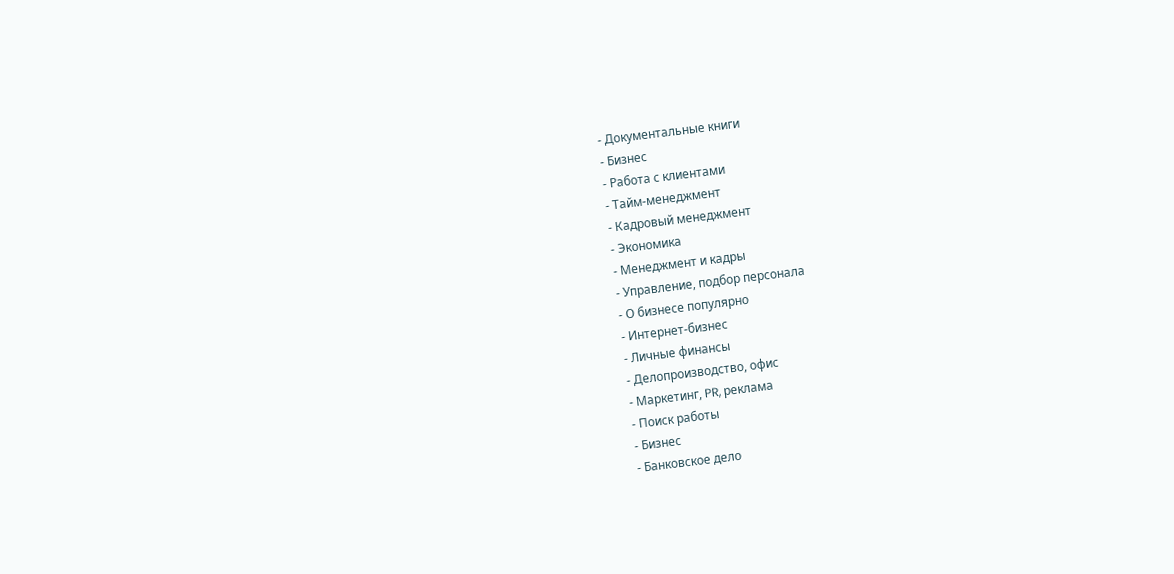- Документальные книги
- Бизнес
- Работа с клиентами
- Тайм-менеджмент
- Кадровый менеджмент
- Экономика
- Менеджмент и кадры
- Управление, подбор персонала
- О бизнесе популярно
- Интернет-бизнес
- Личные финансы
- Делопроизводство, офис
- Маркетинг, PR, реклама
- Поиск работы
- Бизнес
- Банковское дело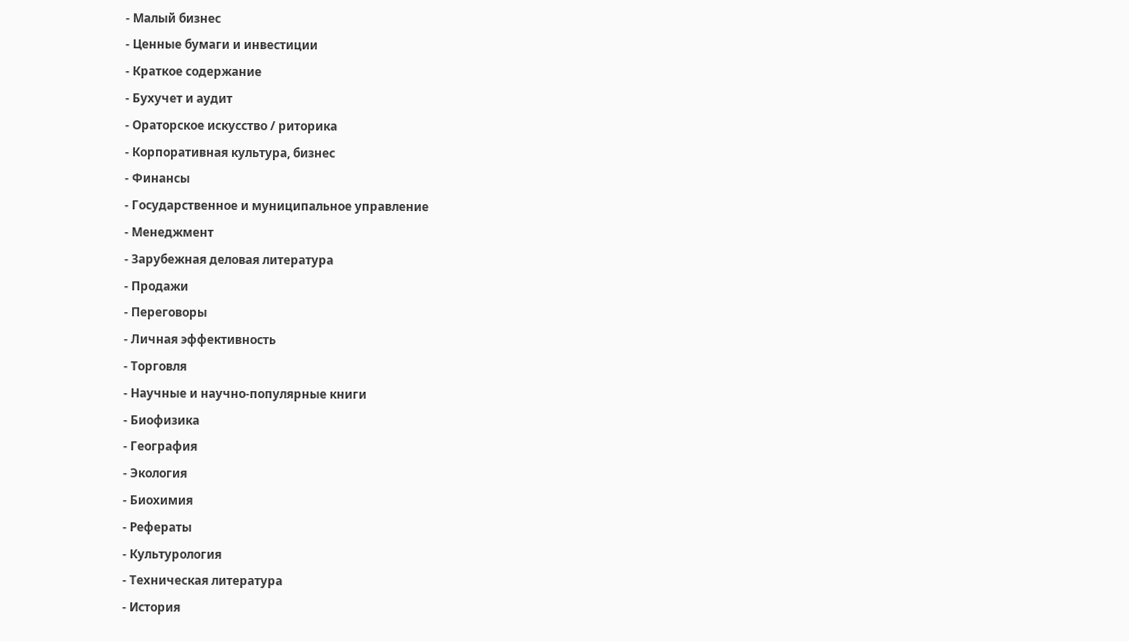- Малый бизнес
- Ценные бумаги и инвестиции
- Краткое содержание
- Бухучет и аудит
- Ораторское искусство / риторика
- Корпоративная культура, бизнес
- Финансы
- Государственное и муниципальное управление
- Менеджмент
- Зарубежная деловая литература
- Продажи
- Переговоры
- Личная эффективность
- Торговля
- Научные и научно-популярные книги
- Биофизика
- География
- Экология
- Биохимия
- Рефераты
- Культурология
- Техническая литература
- История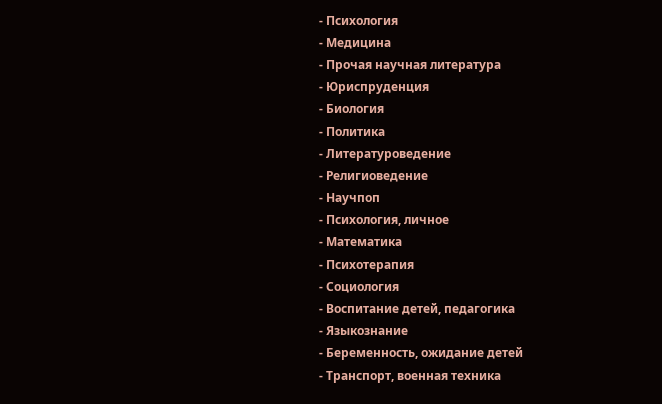- Психология
- Медицина
- Прочая научная литература
- Юриспруденция
- Биология
- Политика
- Литературоведение
- Религиоведение
- Научпоп
- Психология, личное
- Математика
- Психотерапия
- Социология
- Воспитание детей, педагогика
- Языкознание
- Беременность, ожидание детей
- Транспорт, военная техника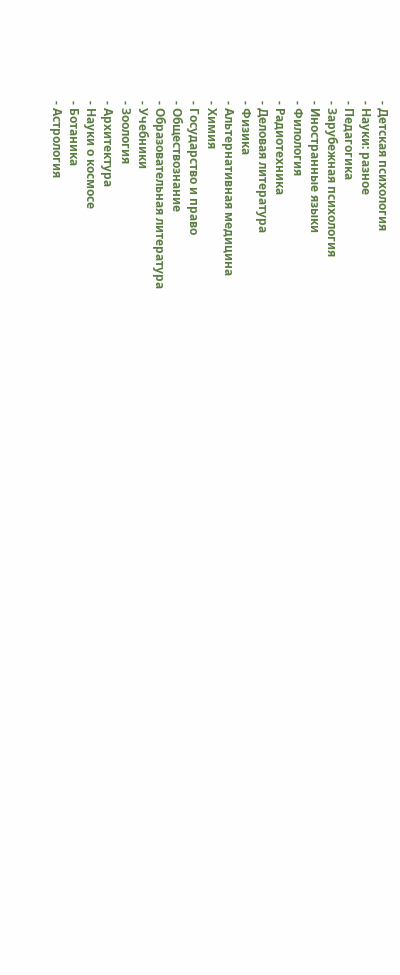- Детская психология
- Науки: разное
- Педагогика
- Зарубежная психология
- Иностранные языки
- Филология
- Радиотехника
- Деловая литература
- Физика
- Альтернативная медицина
- Химия
- Государство и право
- Обществознание
- Образовательная литература
- Учебники
- Зоология
- Архитектура
- Науки о космосе
- Ботаника
- Астрология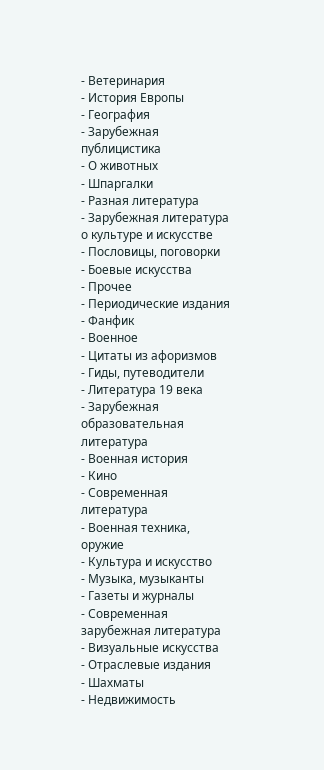- Ветеринария
- История Европы
- География
- Зарубежная публицистика
- О животных
- Шпаргалки
- Разная литература
- Зарубежная литература о культуре и искусстве
- Пословицы, поговорки
- Боевые искусства
- Прочее
- Периодические издания
- Фанфик
- Военное
- Цитаты из афоризмов
- Гиды, путеводители
- Литература 19 века
- Зарубежная образовательная литература
- Военная история
- Кино
- Современная литература
- Военная техника, оружие
- Культура и искусство
- Музыка, музыканты
- Газеты и журналы
- Современная зарубежная литература
- Визуальные искусства
- Отраслевые издания
- Шахматы
- Недвижимость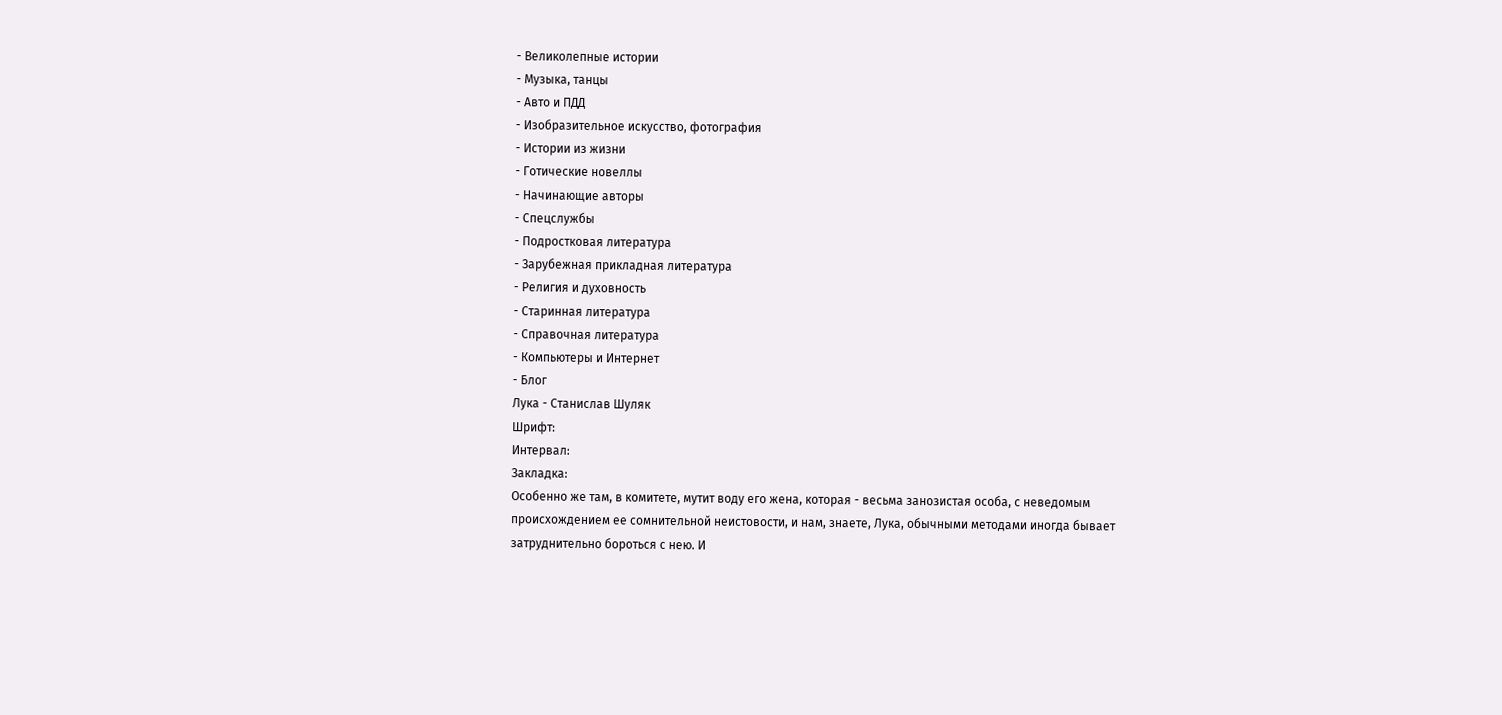- Великолепные истории
- Музыка, танцы
- Авто и ПДД
- Изобразительное искусство, фотография
- Истории из жизни
- Готические новеллы
- Начинающие авторы
- Спецслужбы
- Подростковая литература
- Зарубежная прикладная литература
- Религия и духовность
- Старинная литература
- Справочная литература
- Компьютеры и Интернет
- Блог
Лука - Станислав Шуляк
Шрифт:
Интервал:
Закладка:
Особенно же там, в комитете, мутит воду его жена, которая - весьма занозистая особа, с неведомым происхождением ее сомнительной неистовости, и нам, знаете, Лука, обычными методами иногда бывает затруднительно бороться с нею. И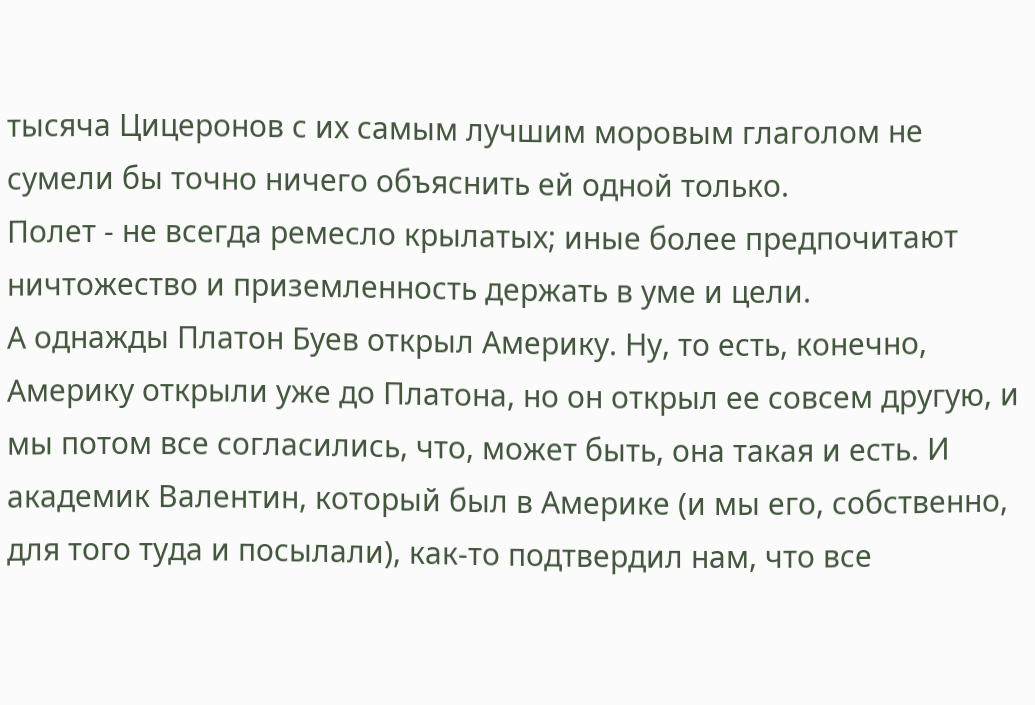тысяча Цицеронов с их самым лучшим моровым глаголом не сумели бы точно ничего объяснить ей одной только.
Полет - не всегда ремесло крылатых; иные более предпочитают ничтожество и приземленность держать в уме и цели.
А однажды Платон Буев открыл Америку. Ну, то есть, конечно, Америку открыли уже до Платона, но он открыл ее совсем другую, и мы потом все согласились, что, может быть, она такая и есть. И академик Валентин, который был в Америке (и мы его, собственно, для того туда и посылали), как-то подтвердил нам, что все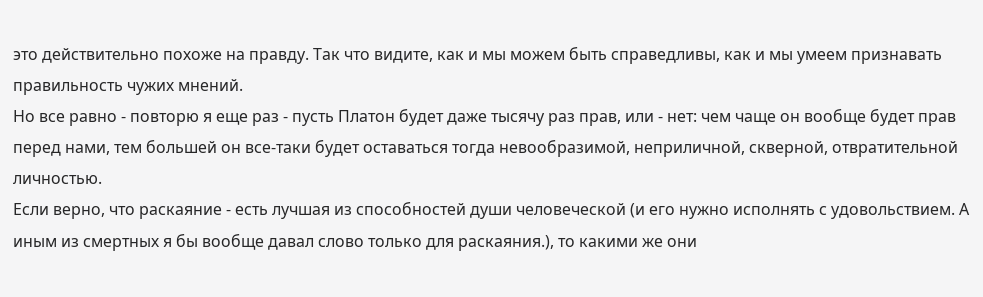это действительно похоже на правду. Так что видите, как и мы можем быть справедливы, как и мы умеем признавать правильность чужих мнений.
Но все равно - повторю я еще раз - пусть Платон будет даже тысячу раз прав, или - нет: чем чаще он вообще будет прав перед нами, тем большей он все-таки будет оставаться тогда невообразимой, неприличной, скверной, отвратительной личностью.
Если верно, что раскаяние - есть лучшая из способностей души человеческой (и его нужно исполнять с удовольствием. А иным из смертных я бы вообще давал слово только для раскаяния.), то какими же они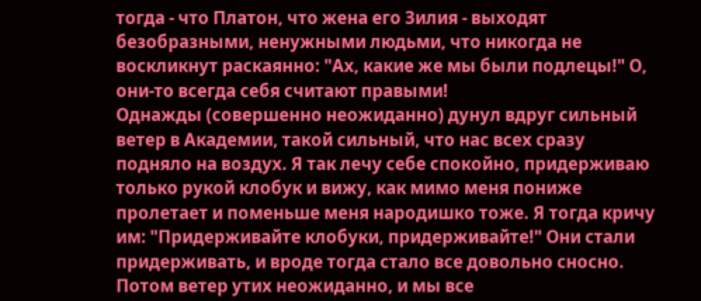тогда - что Платон, что жена его Зилия - выходят безобразными, ненужными людьми, что никогда не воскликнут раскаянно: "Ах, какие же мы были подлецы!" О, они-то всегда себя считают правыми!
Однажды (совершенно неожиданно) дунул вдруг сильный ветер в Академии, такой сильный, что нас всех сразу подняло на воздух. Я так лечу себе спокойно, придерживаю только рукой клобук и вижу, как мимо меня пониже пролетает и поменьше меня народишко тоже. Я тогда кричу им: "Придерживайте клобуки, придерживайте!" Они стали придерживать, и вроде тогда стало все довольно сносно. Потом ветер утих неожиданно, и мы все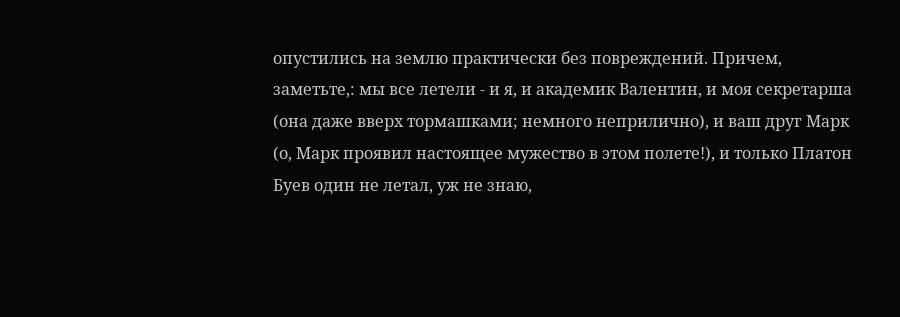опустились на землю практически без повреждений. Причем, заметьте,: мы все летели - и я, и академик Валентин, и моя секретарша (она даже вверх тормашками; немного неприлично), и ваш друг Марк (о, Марк проявил настоящее мужество в этом полете!), и только Платон Буев один не летал, уж не знаю,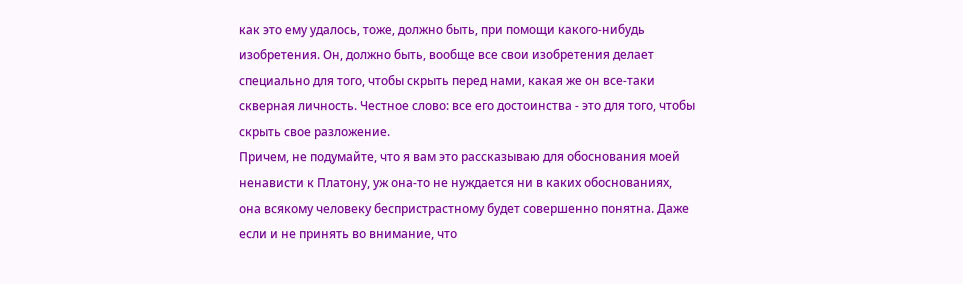как это ему удалось, тоже, должно быть, при помощи какого-нибудь изобретения. Он, должно быть, вообще все свои изобретения делает специально для того, чтобы скрыть перед нами, какая же он все-таки скверная личность. Честное слово: все его достоинства - это для того, чтобы скрыть свое разложение.
Причем, не подумайте, что я вам это рассказываю для обоснования моей ненависти к Платону, уж она-то не нуждается ни в каких обоснованиях, она всякому человеку беспристрастному будет совершенно понятна. Даже если и не принять во внимание, что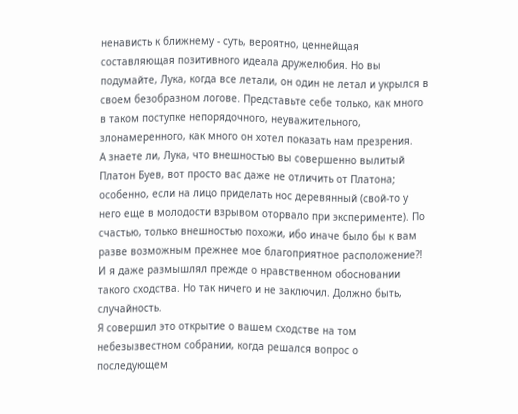ненависть к ближнему - суть, вероятно, ценнейщая составляющая позитивного идеала дружелюбия. Но вы подумайте, Лука, когда все летали, он один не летал и укрылся в своем безобразном логове. Представьте себе только, как много в таком поступке непорядочного, неуважительного, злонамеренного, как много он хотел показать нам презрения.
А знаете ли, Лука, что внешностью вы совершенно вылитый Платон Буев, вот просто вас даже не отличить от Платона; особенно, если на лицо приделать нос деревянный (свой-то у него еще в молодости взрывом оторвало при эксперименте). По счастью, только внешностью похожи, ибо иначе было бы к вам разве возможным прежнее мое благоприятное расположение?! И я даже размышлял прежде о нравственном обосновании такого сходства. Но так ничего и не заключил. Должно быть, случайность.
Я совершил это открытие о вашем сходстве на том небезызвестном собрании, когда решался вопрос о последующем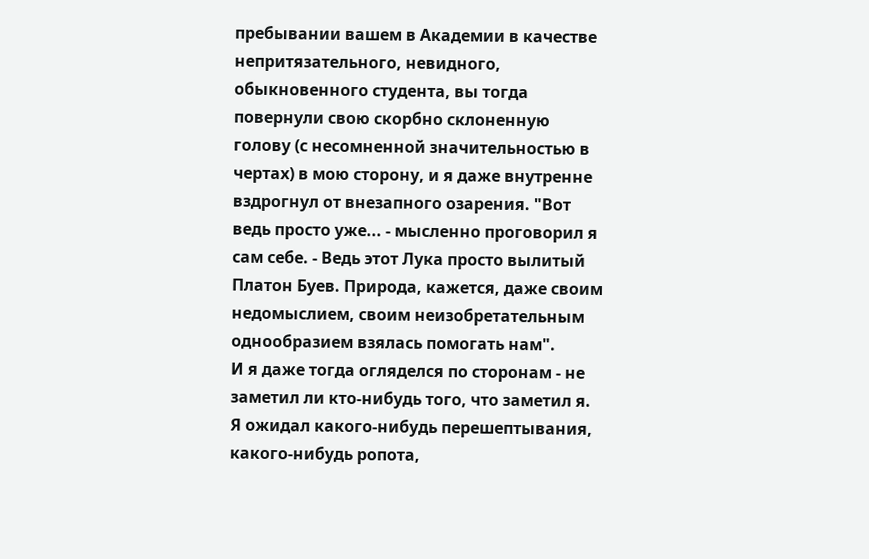пребывании вашем в Академии в качестве непритязательного, невидного, обыкновенного студента, вы тогда повернули свою скорбно склоненную голову (с несомненной значительностью в чертах) в мою сторону, и я даже внутренне вздрогнул от внезапного озарения. "Вот ведь просто уже... - мысленно проговорил я сам себе. - Ведь этот Лука просто вылитый Платон Буев. Природа, кажется, даже своим недомыслием, своим неизобретательным однообразием взялась помогать нам".
И я даже тогда огляделся по сторонам - не заметил ли кто-нибудь того, что заметил я. Я ожидал какого-нибудь перешептывания, какого-нибудь ропота,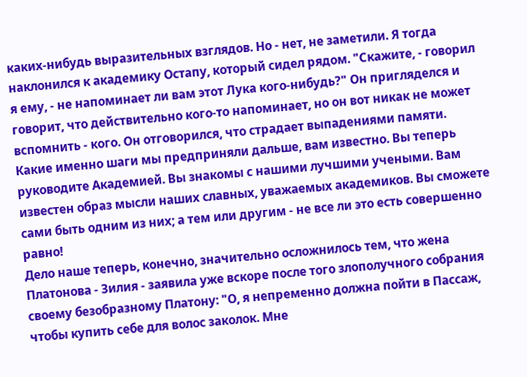каких-нибудь выразительных взглядов. Но - нет, не заметили. Я тогда наклонился к академику Остапу, который сидел рядом. "Скажите, - говорил я ему, - не напоминает ли вам этот Лука кого-нибудь?" Он пригляделся и говорит, что действительно кого-то напоминает, но он вот никак не может вспомнить - кого. Он отговорился, что страдает выпадениями памяти.
Какие именно шаги мы предприняли дальше, вам известно. Вы теперь руководите Академией. Вы знакомы с нашими лучшими учеными. Вам известен образ мысли наших славных, уважаемых академиков. Вы сможете сами быть одним из них; а тем или другим - не все ли это есть совершенно равно!
Дело наше теперь, конечно, значительно осложнилось тем, что жена Платонова - Зилия - заявила уже вскоре после того злополучного собрания своему безобразному Платону: "О, я непременно должна пойти в Пассаж, чтобы купить себе для волос заколок. Мне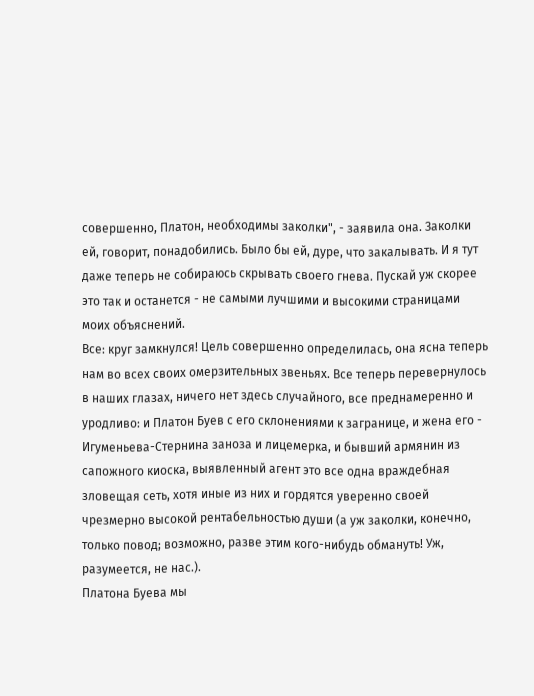совершенно, Платон, необходимы заколки", - заявила она. Заколки ей, говорит, понадобились. Было бы ей, дуре, что закалывать. И я тут даже теперь не собираюсь скрывать своего гнева. Пускай уж скорее это так и останется - не самыми лучшими и высокими страницами моих объяснений.
Все: круг замкнулся! Цель совершенно определилась, она ясна теперь нам во всех своих омерзительных звеньях. Все теперь перевернулось в наших глазах, ничего нет здесь случайного, все преднамеренно и уродливо: и Платон Буев с его склонениями к загранице, и жена его - Игуменьева-Стернина заноза и лицемерка, и бывший армянин из сапожного киоска, выявленный агент это все одна враждебная зловещая сеть, хотя иные из них и гордятся уверенно своей чрезмерно высокой рентабельностью души (а уж заколки, конечно, только повод; возможно, разве этим кого-нибудь обмануть! Уж, разумеется, не нас.).
Платона Буева мы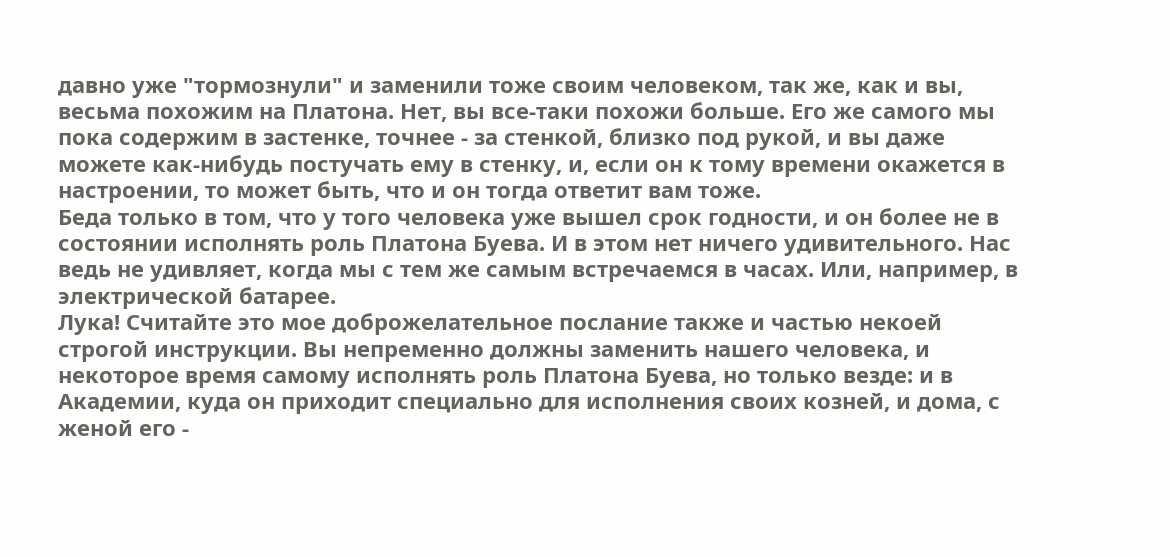давно уже "тормознули" и заменили тоже своим человеком, так же, как и вы, весьма похожим на Платона. Нет, вы все-таки похожи больше. Его же самого мы пока содержим в застенке, точнее - за стенкой, близко под рукой, и вы даже можете как-нибудь постучать ему в стенку, и, если он к тому времени окажется в настроении, то может быть, что и он тогда ответит вам тоже.
Беда только в том, что у того человека уже вышел срок годности, и он более не в состоянии исполнять роль Платона Буева. И в этом нет ничего удивительного. Нас ведь не удивляет, когда мы с тем же самым встречаемся в часах. Или, например, в электрической батарее.
Лука! Считайте это мое доброжелательное послание также и частью некоей строгой инструкции. Вы непременно должны заменить нашего человека, и некоторое время самому исполнять роль Платона Буева, но только везде: и в Академии, куда он приходит специально для исполнения своих козней, и дома, с женой его -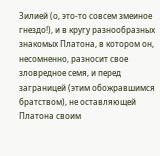Зилией (о, это-то совсем змеиное гнездо!), и в кругу разнообразных знакомых Платона, в котором он, несомненно, разносит свое зловредное семя, и перед заграницей (этим обожравшимся братством), не оставляющей Платона своим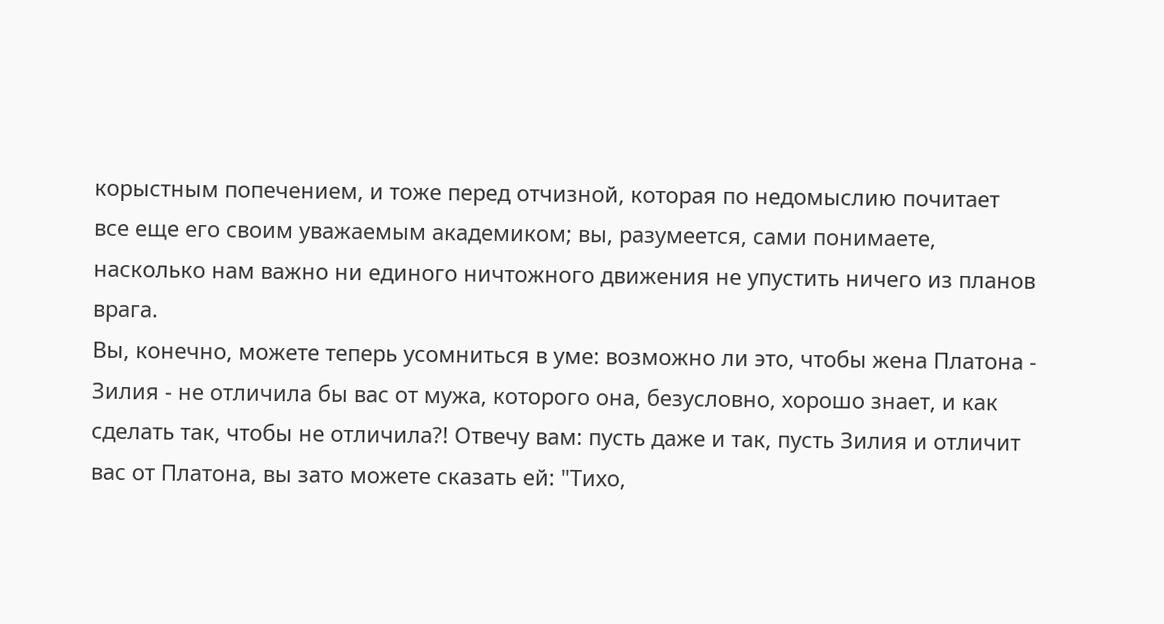корыстным попечением, и тоже перед отчизной, которая по недомыслию почитает все еще его своим уважаемым академиком; вы, разумеется, сами понимаете, насколько нам важно ни единого ничтожного движения не упустить ничего из планов врага.
Вы, конечно, можете теперь усомниться в уме: возможно ли это, чтобы жена Платона - Зилия - не отличила бы вас от мужа, которого она, безусловно, хорошо знает, и как сделать так, чтобы не отличила?! Отвечу вам: пусть даже и так, пусть Зилия и отличит вас от Платона, вы зато можете сказать ей: "Тихо,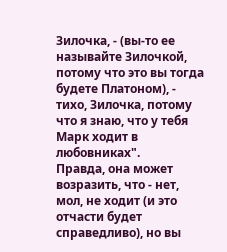Зилочка, - (вы-то ее называйте Зилочкой, потому что это вы тогда будете Платоном), - тихо, Зилочка, потому что я знаю, что у тебя Марк ходит в любовниках".
Правда, она может возразить, что - нет, мол, не ходит (и это отчасти будет справедливо), но вы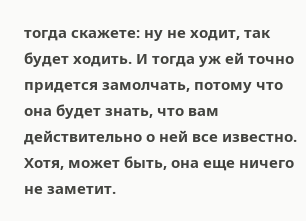тогда скажете: ну не ходит, так будет ходить. И тогда уж ей точно придется замолчать, потому что она будет знать, что вам действительно о ней все известно. Хотя, может быть, она еще ничего не заметит.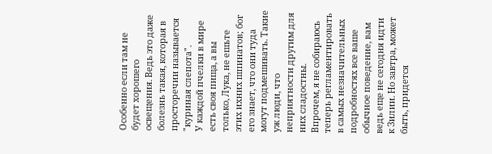Особенно если там не будет хорошего освещения. Ведь это даже болезнь такая, которая в просторечии называется "куриная слепота".
У каждой пчелки в мире есть своя пища, а вы только, Лука, не ешьте этих ихних шпинатов; бог его знает, что они туда могут подмешивать. Такие уж люди, что неприятности другим для них сладостны.
Впрочем, я не собираюсь теперь регламентировать в самых незначительных подробностях все ваше обычное поведение, вам ведь еще не сегодня идти к Зилии. Но завтра, может быть, придется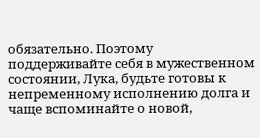обязательно. Поэтому поддерживайте себя в мужественном состоянии, Лука, будьте готовы к непременному исполнению долга и чаще вспоминайте о новой,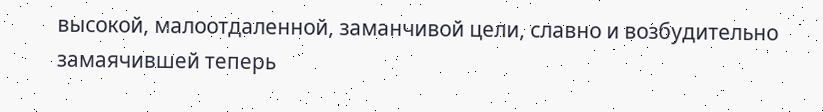высокой, малоотдаленной, заманчивой цели, славно и возбудительно замаячившей теперь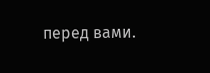перед вами.